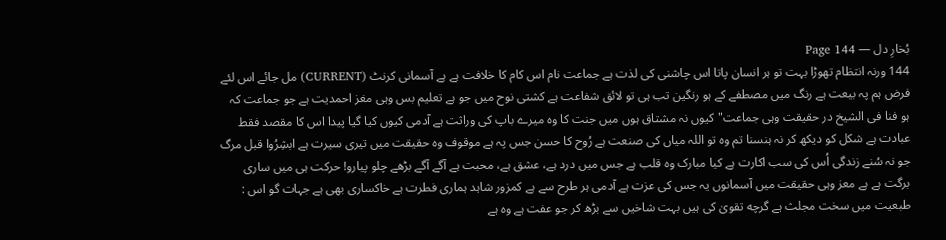بُخارِ دل — Page 144
144 ورنہ انتظام تھوڑا بہت تو ہر انسان پاتا اس چاشنی کی لذت ہے جماعت نام اس کام کا خلافت ہے ہے آسمانی کرنٹ (CURRENT) مل جائے اس لئے فرض ہم پہ بیعت ہے رنگ میں مصطفے کے ہو رنگین تب ہی تو لائق شفاعت ہے کشتی نوح میں جو ہے تعلیم بس وہی مغز احمدیت ہے جو جماعت کہ ہو فنا فی الشیخ در حقیقت وہی جماعت" کیوں نہ مشتاق ہوں میں جنت کا وہ میرے باپ کی وراثت ہے آدمی کیوں کیا گیا پیدا اس کا مقصد فقط عبادت ہے شکل کو دیکھ کر نہ ہنسنا تم وہ تو اللہ میاں کی صنعت ہے رُوح کا حسن جس پہ ہے موقوف وہ حقیقت میں تیری سیرت ہے ابشِرُوا قبل مرگ جو نہ سُنے زندگی اُس کی سب اکارت ہے کیا مبارک وہ قلب ہے جس میں درد ہے، عشق ہے، محبت ہے آگے آگے بڑھے چلو پیارو! حرکت ہی میں ساری برگت ہے ہے معز وہی حقیقت میں آسمانوں یہ جس کی عزت ہے آدمی ہر طرح سے ہے کمزور شاہد ہماری فطرت ہے خاکساری بھی ہے جہات گو اس : طبعیت میں سخت مجلث ہے گرچه تقویٰ کی ہیں بہت شاخیں سے بڑھ کر جو عفت ہے وہ ہے